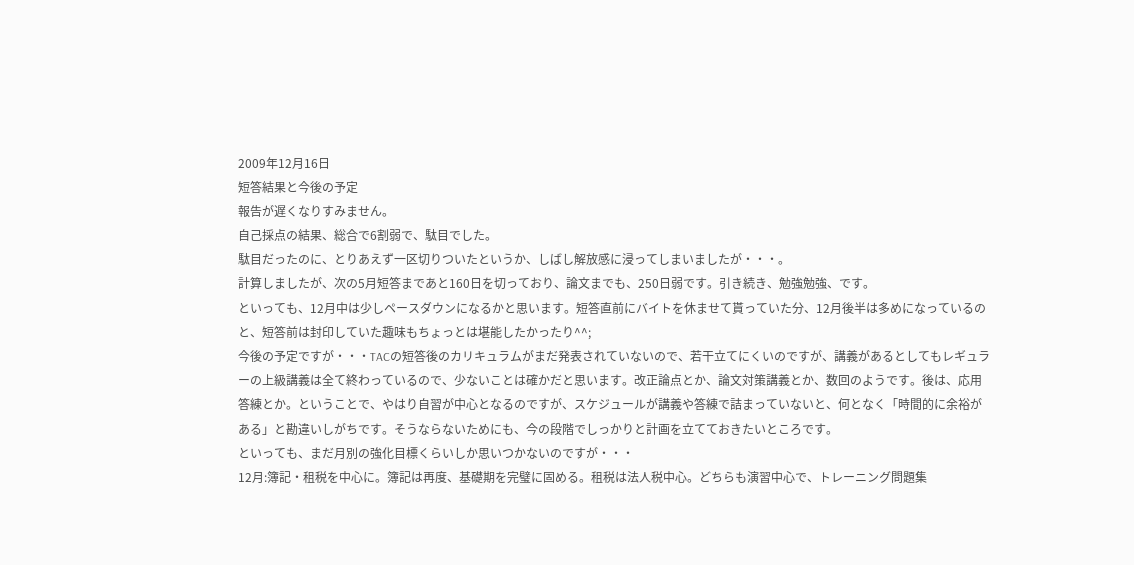2009年12月16日
短答結果と今後の予定
報告が遅くなりすみません。
自己採点の結果、総合で6割弱で、駄目でした。
駄目だったのに、とりあえず一区切りついたというか、しばし解放感に浸ってしまいましたが・・・。
計算しましたが、次の5月短答まであと160日を切っており、論文までも、250日弱です。引き続き、勉強勉強、です。
といっても、12月中は少しペースダウンになるかと思います。短答直前にバイトを休ませて貰っていた分、12月後半は多めになっているのと、短答前は封印していた趣味もちょっとは堪能したかったり^^;
今後の予定ですが・・・TACの短答後のカリキュラムがまだ発表されていないので、若干立てにくいのですが、講義があるとしてもレギュラーの上級講義は全て終わっているので、少ないことは確かだと思います。改正論点とか、論文対策講義とか、数回のようです。後は、応用答練とか。ということで、やはり自習が中心となるのですが、スケジュールが講義や答練で詰まっていないと、何となく「時間的に余裕がある」と勘違いしがちです。そうならないためにも、今の段階でしっかりと計画を立てておきたいところです。
といっても、まだ月別の強化目標くらいしか思いつかないのですが・・・
12月:簿記・租税を中心に。簿記は再度、基礎期を完璧に固める。租税は法人税中心。どちらも演習中心で、トレーニング問題集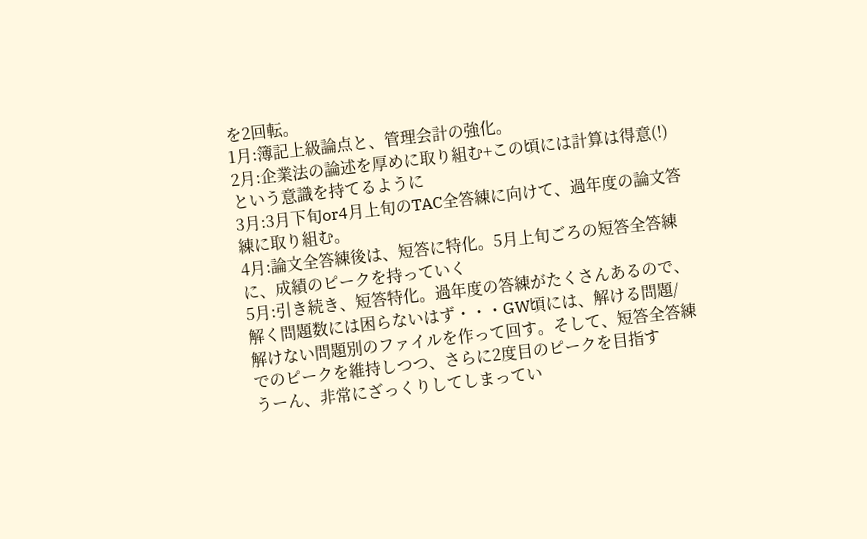を2回転。
1月:簿記上級論点と、管理会計の強化。
2月:企業法の論述を厚めに取り組む+この頃には計算は得意(!)という意識を持てるように
3月:3月下旬or4月上旬のTAC全答練に向けて、過年度の論文答練に取り組む。
4月:論文全答練後は、短答に特化。5月上旬ごろの短答全答練に、成績のピークを持っていく
5月:引き続き、短答特化。過年度の答練がたくさんあるので、解く問題数には困らないはず・・・GW頃には、解ける問題/解けない問題別のファイルを作って回す。そして、短答全答練でのピークを維持しつつ、さらに2度目のピークを目指す
うーん、非常にざっくりしてしまってい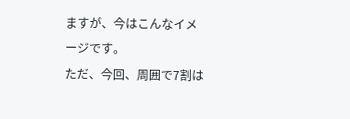ますが、今はこんなイメージです。
ただ、今回、周囲で7割は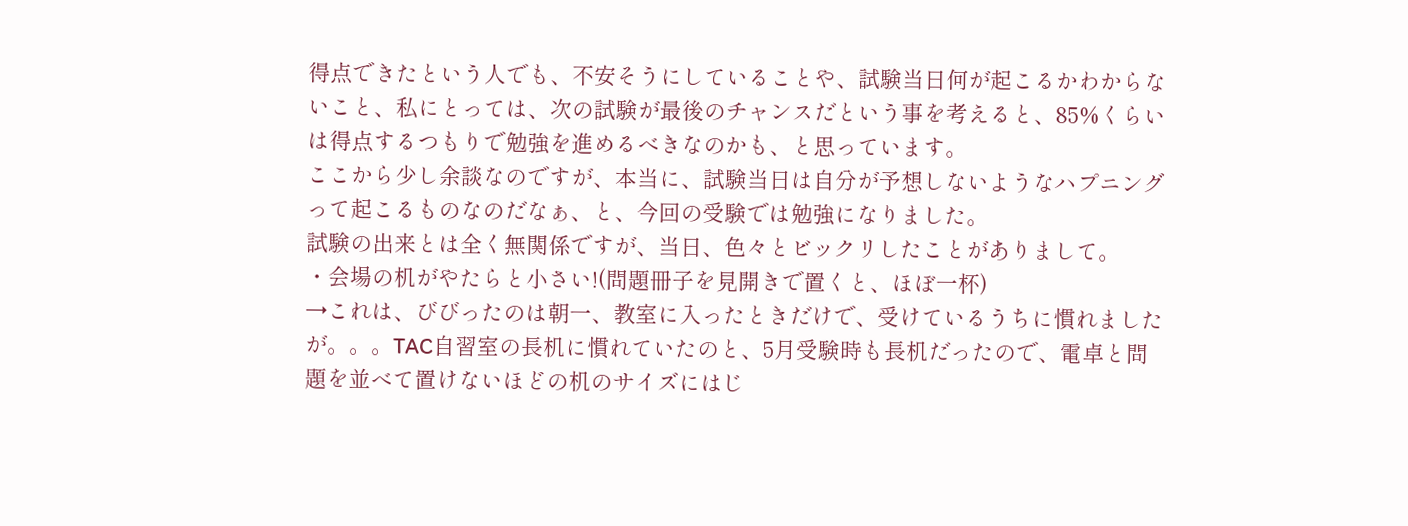得点できたという人でも、不安そうにしていることや、試験当日何が起こるかわからないこと、私にとっては、次の試験が最後のチャンスだという事を考えると、85%くらいは得点するつもりで勉強を進めるべきなのかも、と思っています。
ここから少し余談なのですが、本当に、試験当日は自分が予想しないようなハプニングって起こるものなのだなぁ、と、今回の受験では勉強になりました。
試験の出来とは全く無関係ですが、当日、色々とビックリしたことがありまして。
・会場の机がやたらと小さい!(問題冊子を見開きで置くと、ほぼ一杯)
→これは、びびったのは朝一、教室に入ったときだけで、受けているうちに慣れましたが。。。TAC自習室の長机に慣れていたのと、5月受験時も長机だったので、電卓と問題を並べて置けないほどの机のサイズにはじ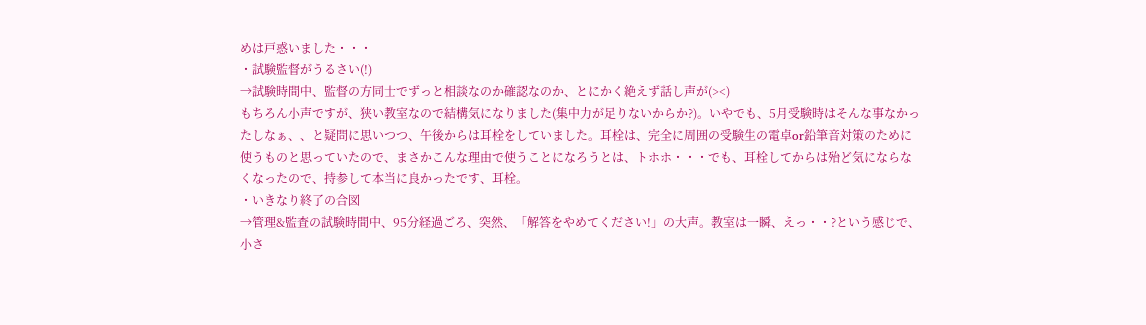めは戸惑いました・・・
・試験監督がうるさい(!)
→試験時間中、監督の方同士でずっと相談なのか確認なのか、とにかく絶えず話し声が(><)
もちろん小声ですが、狭い教室なので結構気になりました(集中力が足りないからか?)。いやでも、5月受験時はそんな事なかったしなぁ、、と疑問に思いつつ、午後からは耳栓をしていました。耳栓は、完全に周囲の受験生の電卓or鉛筆音対策のために使うものと思っていたので、まさかこんな理由で使うことになろうとは、トホホ・・・でも、耳栓してからは殆ど気にならなくなったので、持参して本当に良かったです、耳栓。
・いきなり終了の合図
→管理&監査の試験時間中、95分経過ごろ、突然、「解答をやめてください!」の大声。教室は一瞬、えっ・・?という感じで、小さ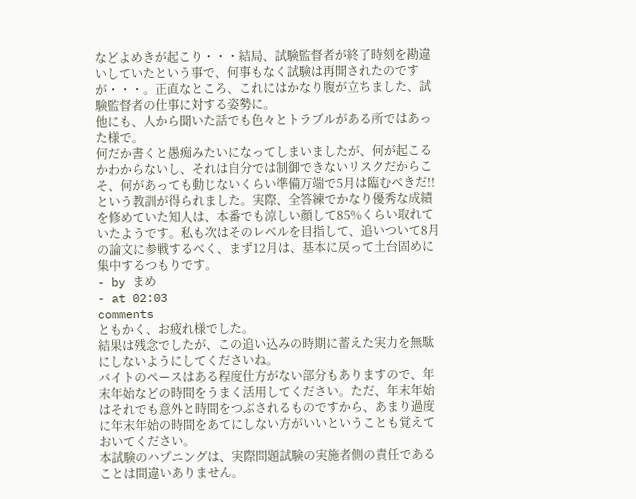などよめきが起こり・・・結局、試験監督者が終了時刻を勘違いしていたという事で、何事もなく試験は再開されたのですが・・・。正直なところ、これにはかなり腹が立ちました、試験監督者の仕事に対する姿勢に。
他にも、人から聞いた話でも色々とトラブルがある所ではあった様で。
何だか書くと愚痴みたいになってしまいましたが、何が起こるかわからないし、それは自分では制御できないリスクだからこそ、何があっても動じないくらい準備万端で5月は臨むべきだ!!という教訓が得られました。実際、全答練でかなり優秀な成績を修めていた知人は、本番でも涼しい顔して85%くらい取れていたようです。私も次はそのレベルを目指して、追いついて8月の論文に参戦するべく、まず12月は、基本に戻って土台固めに集中するつもりです。
- by まめ
- at 02:03
comments
ともかく、お疲れ様でした。
結果は残念でしたが、この追い込みの時期に蓄えた実力を無駄にしないようにしてくださいね。
バイトのペースはある程度仕方がない部分もありますので、年末年始などの時間をうまく活用してください。ただ、年末年始はそれでも意外と時間をつぶされるものですから、あまり過度に年末年始の時間をあてにしない方がいいということも覚えておいてください。
本試験のハプニングは、実際問題試験の実施者側の責任であることは間違いありません。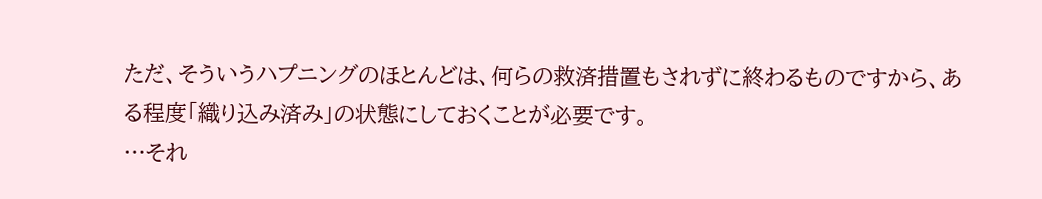ただ、そういうハプニングのほとんどは、何らの救済措置もされずに終わるものですから、ある程度「織り込み済み」の状態にしておくことが必要です。
…それ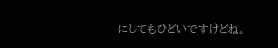にしてもひどいですけどね。